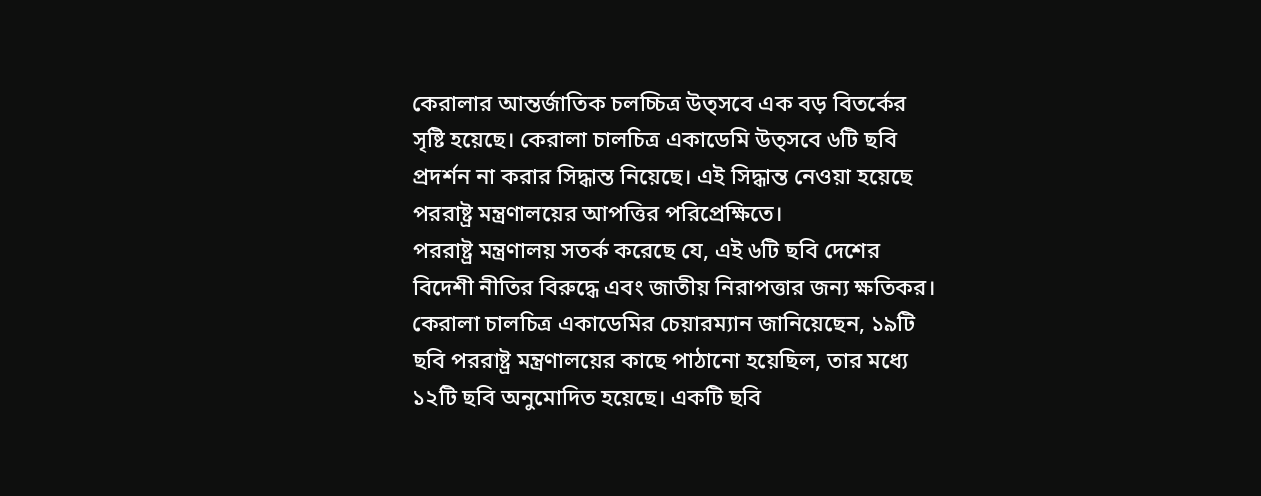কেরালার আন্তর্জাতিক চলচ্চিত্র উত্সবে এক বড় বিতর্কের সৃষ্টি হয়েছে। কেরালা চালচিত্র একাডেমি উত্সবে ৬টি ছবি প্রদর্শন না করার সিদ্ধান্ত নিয়েছে। এই সিদ্ধান্ত নেওয়া হয়েছে পররাষ্ট্র মন্ত্রণালয়ের আপত্তির পরিপ্রেক্ষিতে।
পররাষ্ট্র মন্ত্রণালয় সতর্ক করেছে যে, এই ৬টি ছবি দেশের বিদেশী নীতির বিরুদ্ধে এবং জাতীয় নিরাপত্তার জন্য ক্ষতিকর। কেরালা চালচিত্র একাডেমির চেয়ারম্যান জানিয়েছেন, ১৯টি ছবি পররাষ্ট্র মন্ত্রণালয়ের কাছে পাঠানো হয়েছিল, তার মধ্যে ১২টি ছবি অনুমোদিত হয়েছে। একটি ছবি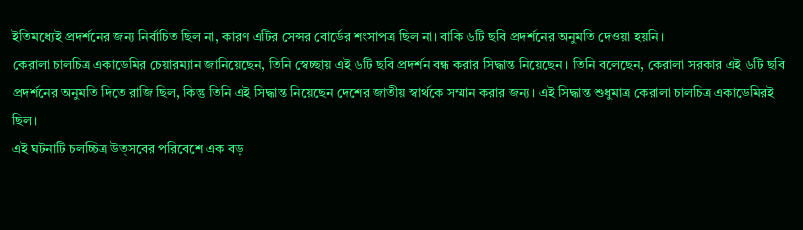ইতিমধ্যেই প্রদর্শনের জন্য নির্বাচিত ছিল না, কারণ এটির সেন্সর বোর্ডের শংসাপত্র ছিল না। বাকি ৬টি ছবি প্রদর্শনের অনুমতি দেওয়া হয়নি।
কেরালা চালচিত্র একাডেমির চেয়ারম্যান জানিয়েছেন, তিনি স্বেচ্ছায় এই ৬টি ছবি প্রদর্শন বন্ধ করার সিদ্ধান্ত নিয়েছেন। তিনি বলেছেন, কেরালা সরকার এই ৬টি ছবি প্রদর্শনের অনুমতি দিতে রাজি ছিল, কিন্তু তিনি এই সিদ্ধান্ত নিয়েছেন দেশের জাতীয় স্বার্থকে সম্মান করার জন্য। এই সিদ্ধান্ত শুধুমাত্র কেরালা চালচিত্র একাডেমিরই ছিল।
এই ঘটনাটি চলচ্চিত্র উত্সবের পরিবেশে এক বড়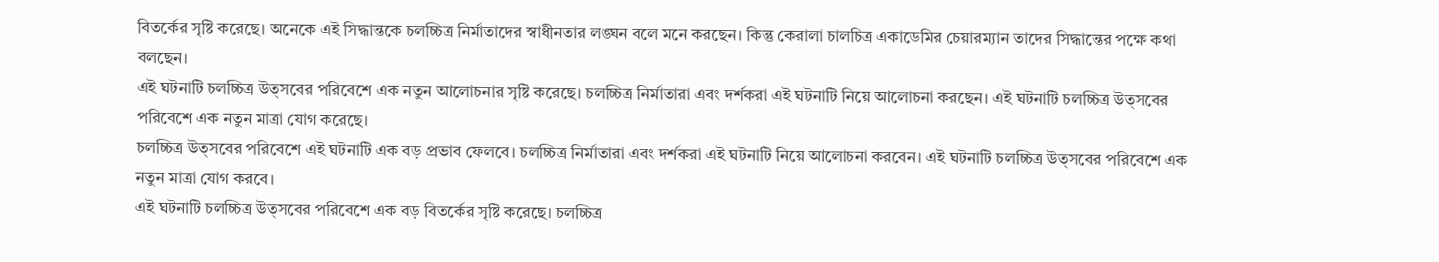বিতর্কের সৃষ্টি করেছে। অনেকে এই সিদ্ধান্তকে চলচ্চিত্র নির্মাতাদের স্বাধীনতার লঙ্ঘন বলে মনে করছেন। কিন্তু কেরালা চালচিত্র একাডেমির চেয়ারম্যান তাদের সিদ্ধান্তের পক্ষে কথা বলছেন।
এই ঘটনাটি চলচ্চিত্র উত্সবের পরিবেশে এক নতুন আলোচনার সৃষ্টি করেছে। চলচ্চিত্র নির্মাতারা এবং দর্শকরা এই ঘটনাটি নিয়ে আলোচনা করছেন। এই ঘটনাটি চলচ্চিত্র উত্সবের পরিবেশে এক নতুন মাত্রা যোগ করেছে।
চলচ্চিত্র উত্সবের পরিবেশে এই ঘটনাটি এক বড় প্রভাব ফেলবে। চলচ্চিত্র নির্মাতারা এবং দর্শকরা এই ঘটনাটি নিয়ে আলোচনা করবেন। এই ঘটনাটি চলচ্চিত্র উত্সবের পরিবেশে এক নতুন মাত্রা যোগ করবে।
এই ঘটনাটি চলচ্চিত্র উত্সবের পরিবেশে এক বড় বিতর্কের সৃষ্টি করেছে। চলচ্চিত্র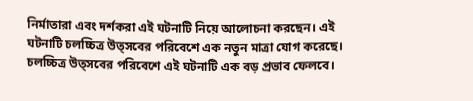নির্মাতারা এবং দর্শকরা এই ঘটনাটি নিয়ে আলোচনা করছেন। এই ঘটনাটি চলচ্চিত্র উত্সবের পরিবেশে এক নতুন মাত্রা যোগ করেছে।
চলচ্চিত্র উত্সবের পরিবেশে এই ঘটনাটি এক বড় প্রভাব ফেলবে।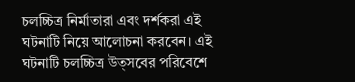চলচ্চিত্র নির্মাতারা এবং দর্শকরা এই ঘটনাটি নিয়ে আলোচনা করবেন। এই ঘটনাটি চলচ্চিত্র উত্সবের পরিবেশে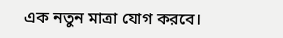এক নতুন মাত্রা যোগ করবে।